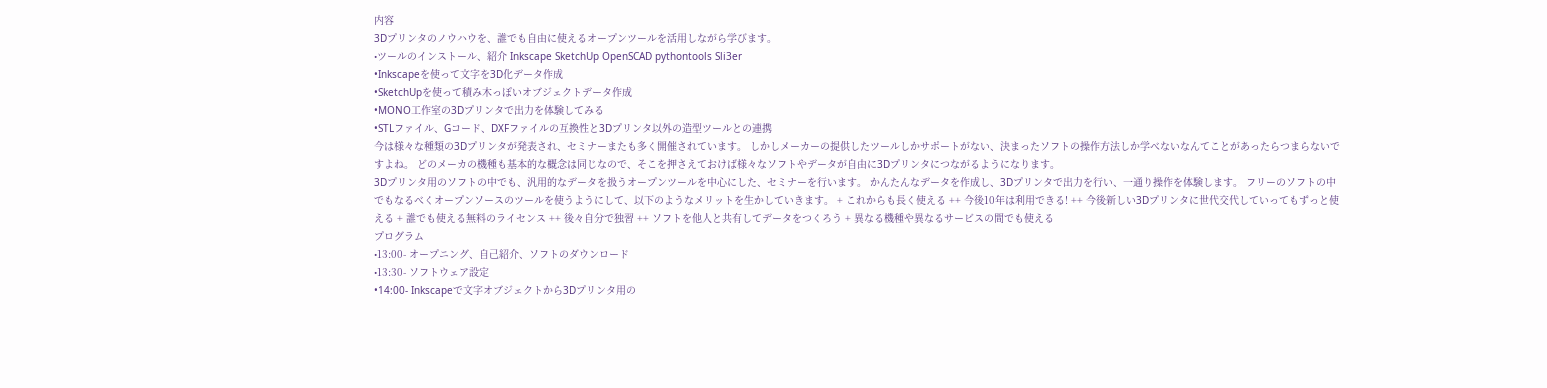内容
3Dプリンタのノウハウを、誰でも自由に使えるオープンツールを活用しながら学びます。
•ツールのインストール、紹介 Inkscape SketchUp OpenSCAD pythontools Sli3er
•Inkscapeを使って文字を3D化データ作成
•SketchUpを使って積み木っぽいオブジェクトデータ作成
•MONO工作室の3Dプリンタで出力を体験してみる
•STLファイル、Gコード、DXFファイルの互換性と3Dプリンタ以外の造型ツールとの連携
今は様々な種類の3Dプリンタが発表され、セミナーまたも多く開催されています。 しかしメーカーの提供したツールしかサポートがない、決まったソフトの操作方法しか学べないなんてことがあったらつまらないですよね。 どのメーカの機種も基本的な概念は同じなので、そこを押さえておけば様々なソフトやデータが自由に3Dプリンタにつながるようになります。
3Dプリンタ用のソフトの中でも、汎用的なデータを扱うオープンツールを中心にした、セミナーを行います。 かんたんなデータを作成し、3Dプリンタで出力を行い、一通り操作を体験します。 フリーのソフトの中でもなるべくオープンソースのツールを使うようにして、以下のようなメリットを生かしていきます。 + これからも長く使える ++ 今後10年は利用できる! ++ 今後新しい3Dプリンタに世代交代していってもずっと使える + 誰でも使える無料のライセンス ++ 後々自分で独習 ++ ソフトを他人と共有してデータをつくろう + 異なる機種や異なるサービスの間でも使える
プログラム
•13:00- オープニング、自己紹介、ソフトのダウンロード
•13:30- ソフトウェア設定
•14:00- Inkscapeで文字オブジェクトから3Dプリンタ用の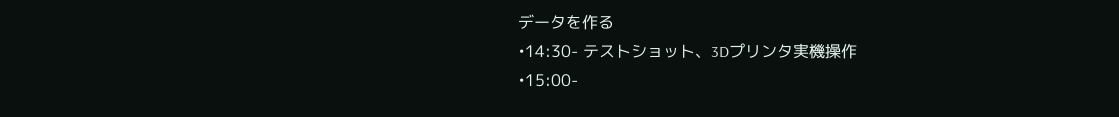データを作る
•14:30- テストショット、3Dプリンタ実機操作
•15:00-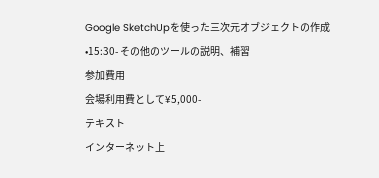Google SketchUpを使った三次元オブジェクトの作成
•15:30- その他のツールの説明、補習
参加費用
会場利用費として¥5,000-
テキスト
インターネット上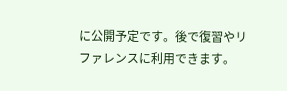に公開予定です。後で復習やリファレンスに利用できます。